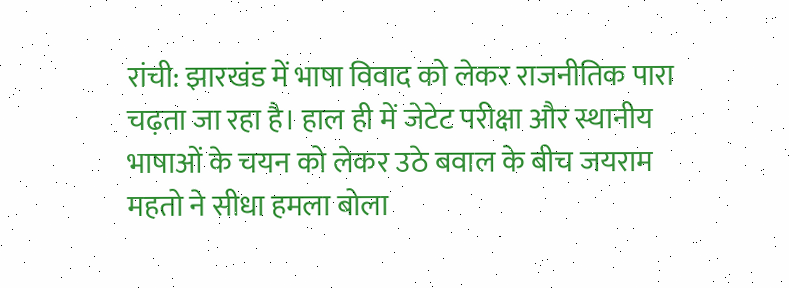रांची: झारखंड में भाषा विवाद को लेकर राजनीतिक पारा चढ़ता जा रहा है। हाल ही में जेटेट परीक्षा और स्थानीय भाषाओं के चयन को लेकर उठे बवाल के बीच जयराम महतो ने सीधा हमला बोला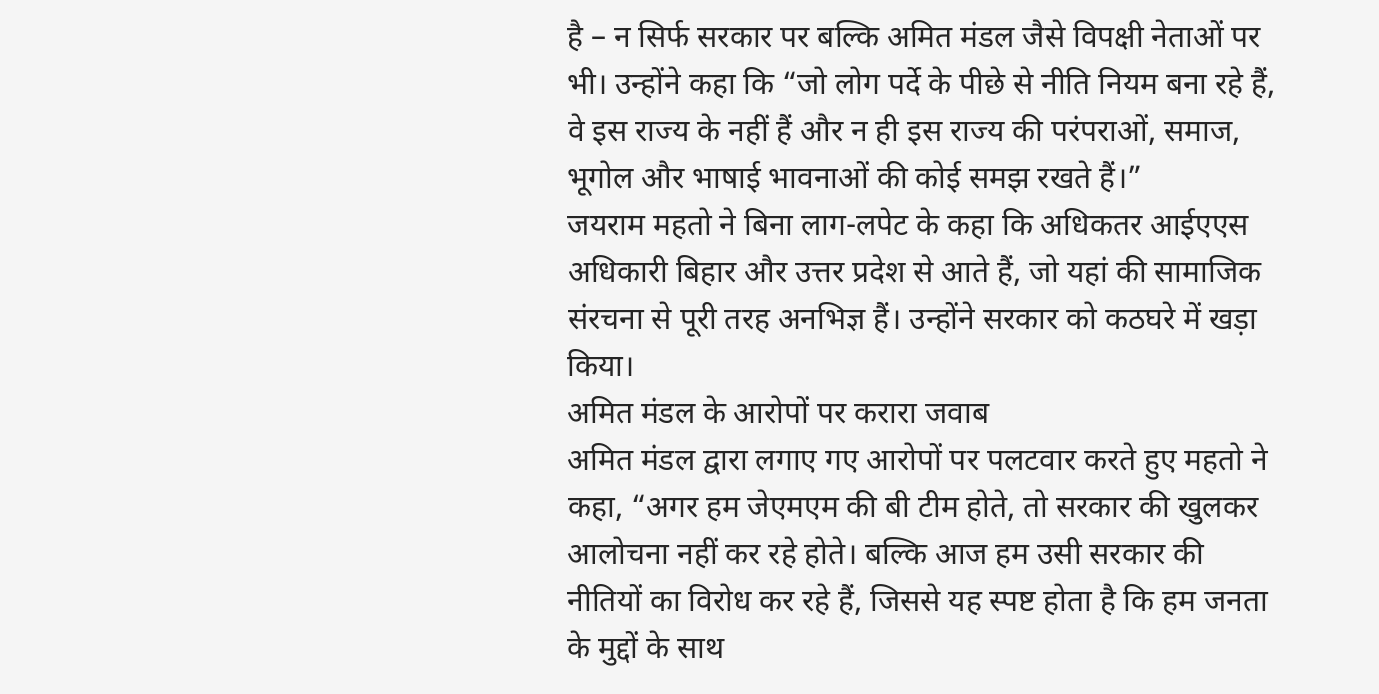है – न सिर्फ सरकार पर बल्कि अमित मंडल जैसे विपक्षी नेताओं पर भी। उन्होंने कहा कि “जो लोग पर्दे के पीछे से नीति नियम बना रहे हैं, वे इस राज्य के नहीं हैं और न ही इस राज्य की परंपराओं, समाज, भूगोल और भाषाई भावनाओं की कोई समझ रखते हैं।”
जयराम महतो ने बिना लाग-लपेट के कहा कि अधिकतर आईएएस अधिकारी बिहार और उत्तर प्रदेश से आते हैं, जो यहां की सामाजिक संरचना से पूरी तरह अनभिज्ञ हैं। उन्होंने सरकार को कठघरे में खड़ा किया।
अमित मंडल के आरोपों पर करारा जवाब
अमित मंडल द्वारा लगाए गए आरोपों पर पलटवार करते हुए महतो ने कहा, “अगर हम जेएमएम की बी टीम होते, तो सरकार की खुलकर आलोचना नहीं कर रहे होते। बल्कि आज हम उसी सरकार की नीतियों का विरोध कर रहे हैं, जिससे यह स्पष्ट होता है कि हम जनता के मुद्दों के साथ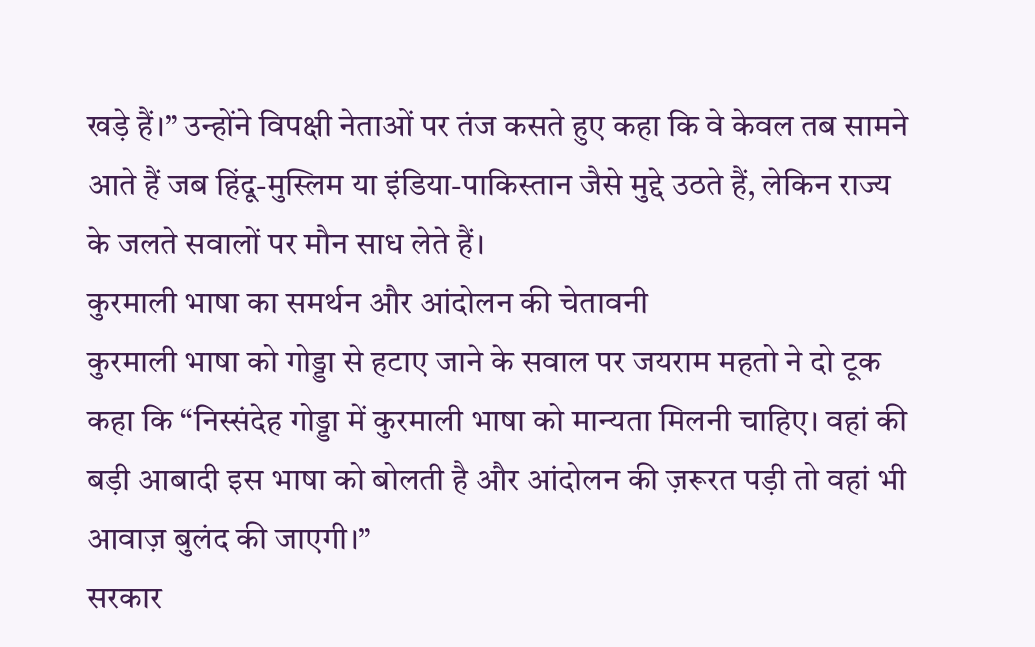खड़े हैं।” उन्होंने विपक्षी नेताओं पर तंज कसते हुए कहा कि वे केवल तब सामने आते हैं जब हिंदू-मुस्लिम या इंडिया-पाकिस्तान जैसे मुद्दे उठते हैं, लेकिन राज्य के जलते सवालों पर मौन साध लेते हैं।
कुरमाली भाषा का समर्थन और आंदोलन की चेतावनी
कुरमाली भाषा को गोड्डा से हटाए जाने के सवाल पर जयराम महतो ने दो टूक कहा कि “निस्संदेह गोड्डा में कुरमाली भाषा को मान्यता मिलनी चाहिए। वहां की बड़ी आबादी इस भाषा को बोलती है और आंदोलन की ज़रूरत पड़ी तो वहां भी आवाज़ बुलंद की जाएगी।”
सरकार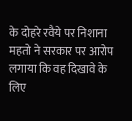के दोहरे रवैये पर निशाना
महतो ने सरकार पर आरोप लगाया कि वह दिखावे के लिए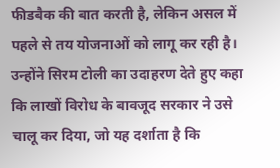फीडबैक की बात करती है, लेकिन असल में पहले से तय योजनाओं को लागू कर रही है। उन्होंने सिरम टोली का उदाहरण देते हुए कहा कि लाखों विरोध के बावजूद सरकार ने उसे चालू कर दिया, जो यह दर्शाता है कि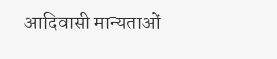आदिवासी मान्यताओं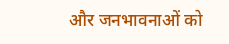और जनभावनाओं को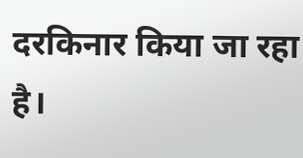दरकिनार किया जा रहा है।